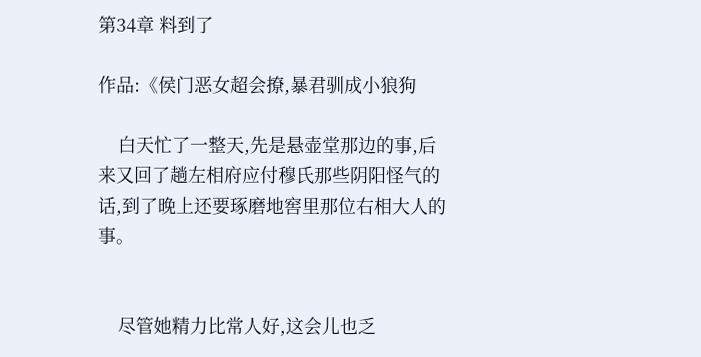第34章 料到了

作品:《侯门恶女超会撩,暴君驯成小狼狗

    白天忙了一整天,先是悬壶堂那边的事,后来又回了趟左相府应付穆氏那些阴阳怪气的话,到了晚上还要琢磨地窖里那位右相大人的事。


    尽管她精力比常人好,这会儿也乏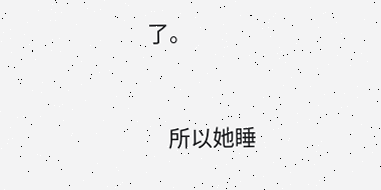了。


    所以她睡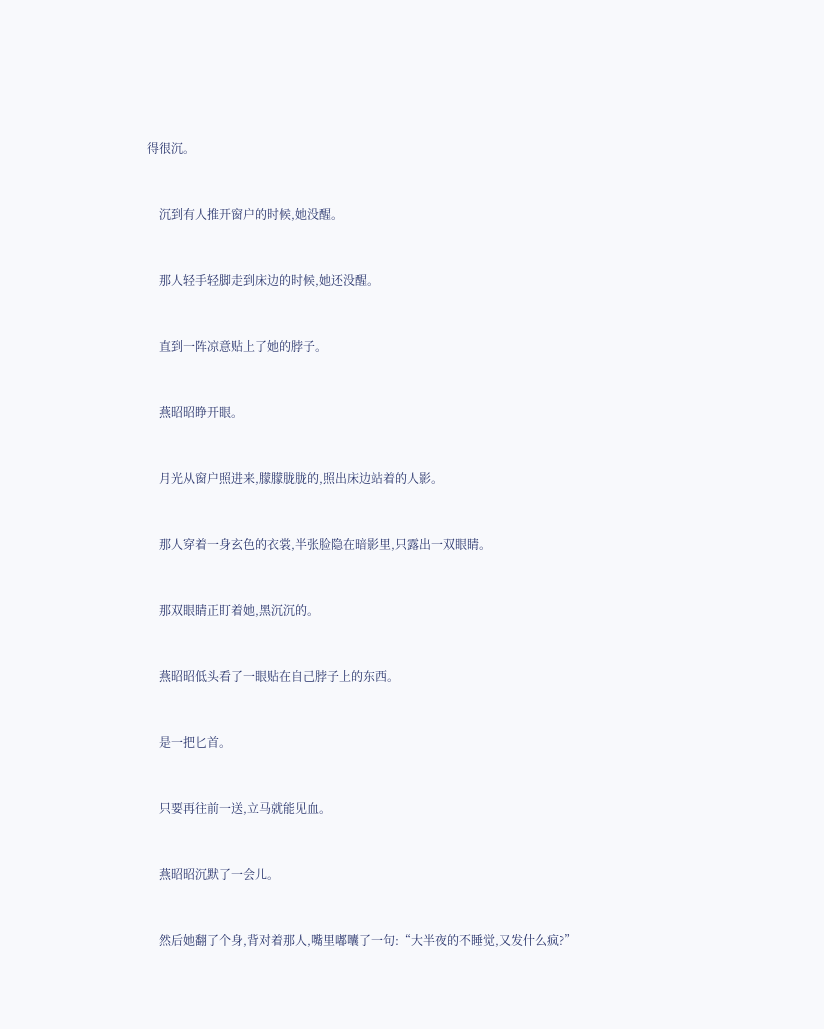得很沉。


    沉到有人推开窗户的时候,她没醒。


    那人轻手轻脚走到床边的时候,她还没醒。


    直到一阵凉意贴上了她的脖子。


    燕昭昭睁开眼。


    月光从窗户照进来,朦朦胧胧的,照出床边站着的人影。


    那人穿着一身玄色的衣裳,半张脸隐在暗影里,只露出一双眼睛。


    那双眼睛正盯着她,黑沉沉的。


    燕昭昭低头看了一眼贴在自己脖子上的东西。


    是一把匕首。


    只要再往前一送,立马就能见血。


    燕昭昭沉默了一会儿。


    然后她翻了个身,背对着那人,嘴里嘟囔了一句:“大半夜的不睡觉,又发什么疯?”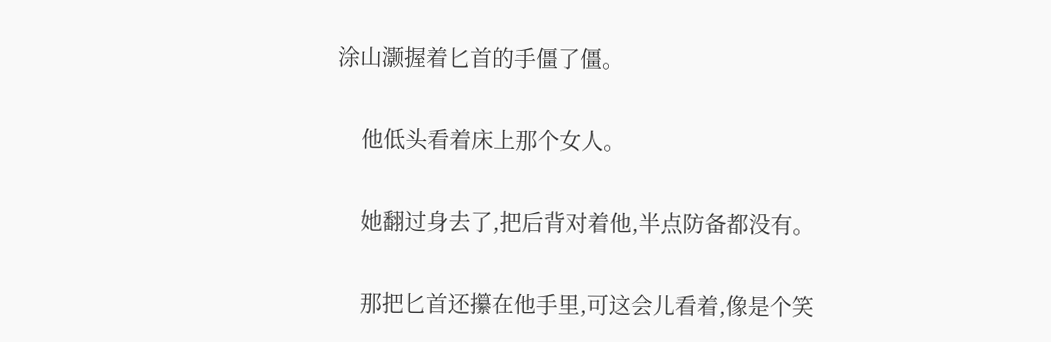涂山灏握着匕首的手僵了僵。


    他低头看着床上那个女人。


    她翻过身去了,把后背对着他,半点防备都没有。


    那把匕首还攥在他手里,可这会儿看着,像是个笑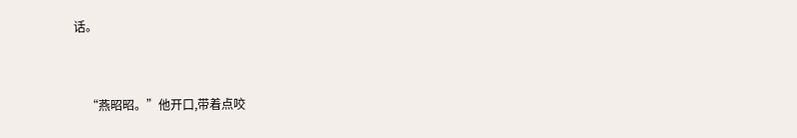话。


    “燕昭昭。”他开口,带着点咬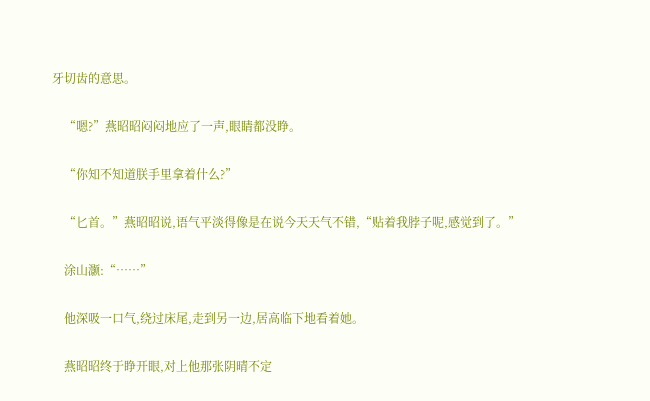牙切齿的意思。


    “嗯?”燕昭昭闷闷地应了一声,眼睛都没睁。


    “你知不知道朕手里拿着什么?”


    “匕首。”燕昭昭说,语气平淡得像是在说今天天气不错,“贴着我脖子呢,感觉到了。”


    涂山灏:“……”


    他深吸一口气,绕过床尾,走到另一边,居高临下地看着她。


    燕昭昭终于睁开眼,对上他那张阴晴不定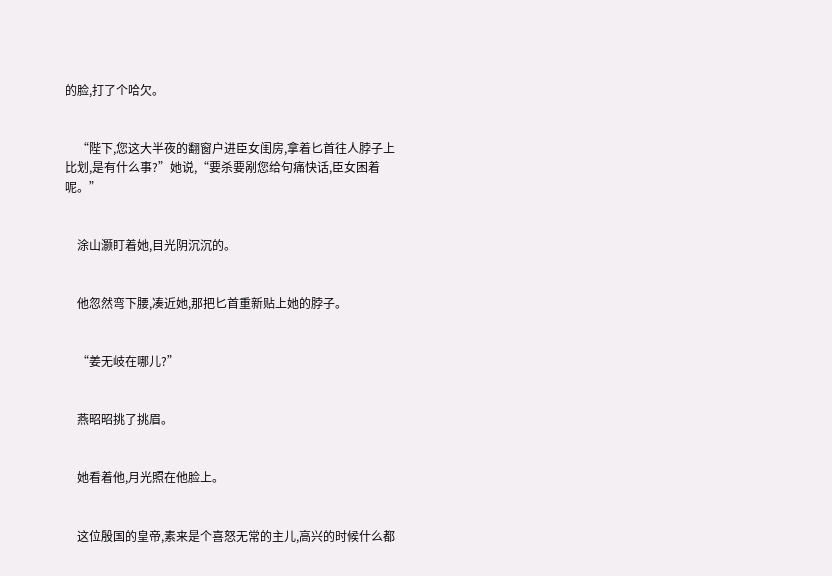的脸,打了个哈欠。


    “陛下,您这大半夜的翻窗户进臣女闺房,拿着匕首往人脖子上比划,是有什么事?”她说,“要杀要剐您给句痛快话,臣女困着呢。”


    涂山灏盯着她,目光阴沉沉的。


    他忽然弯下腰,凑近她,那把匕首重新贴上她的脖子。


    “姜无岐在哪儿?”


    燕昭昭挑了挑眉。


    她看着他,月光照在他脸上。


    这位殷国的皇帝,素来是个喜怒无常的主儿,高兴的时候什么都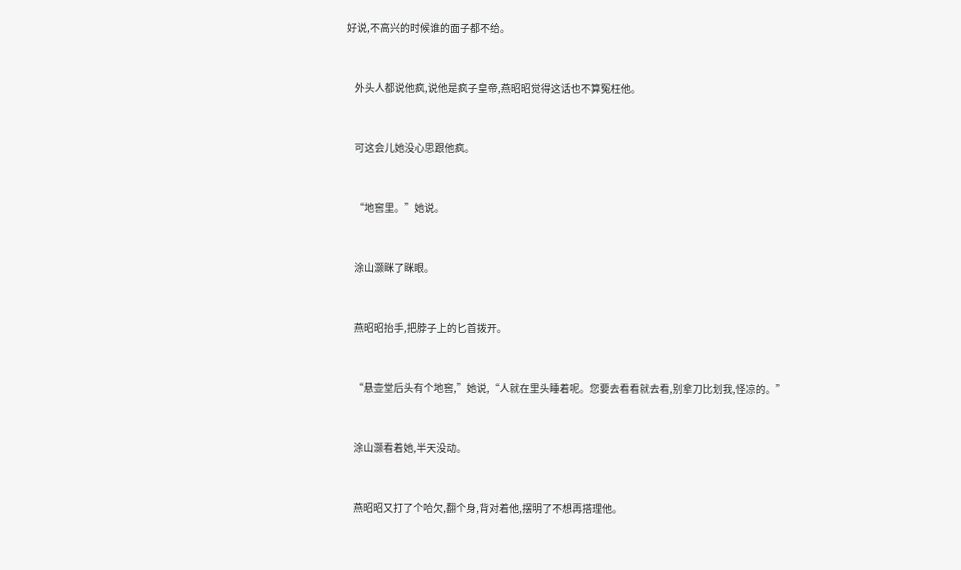好说,不高兴的时候谁的面子都不给。


    外头人都说他疯,说他是疯子皇帝,燕昭昭觉得这话也不算冤枉他。


    可这会儿她没心思跟他疯。


    “地窖里。”她说。


    涂山灏眯了眯眼。


    燕昭昭抬手,把脖子上的匕首拨开。


    “悬壶堂后头有个地窖,”她说,“人就在里头睡着呢。您要去看看就去看,别拿刀比划我,怪凉的。”


    涂山灏看着她,半天没动。


    燕昭昭又打了个哈欠,翻个身,背对着他,摆明了不想再搭理他。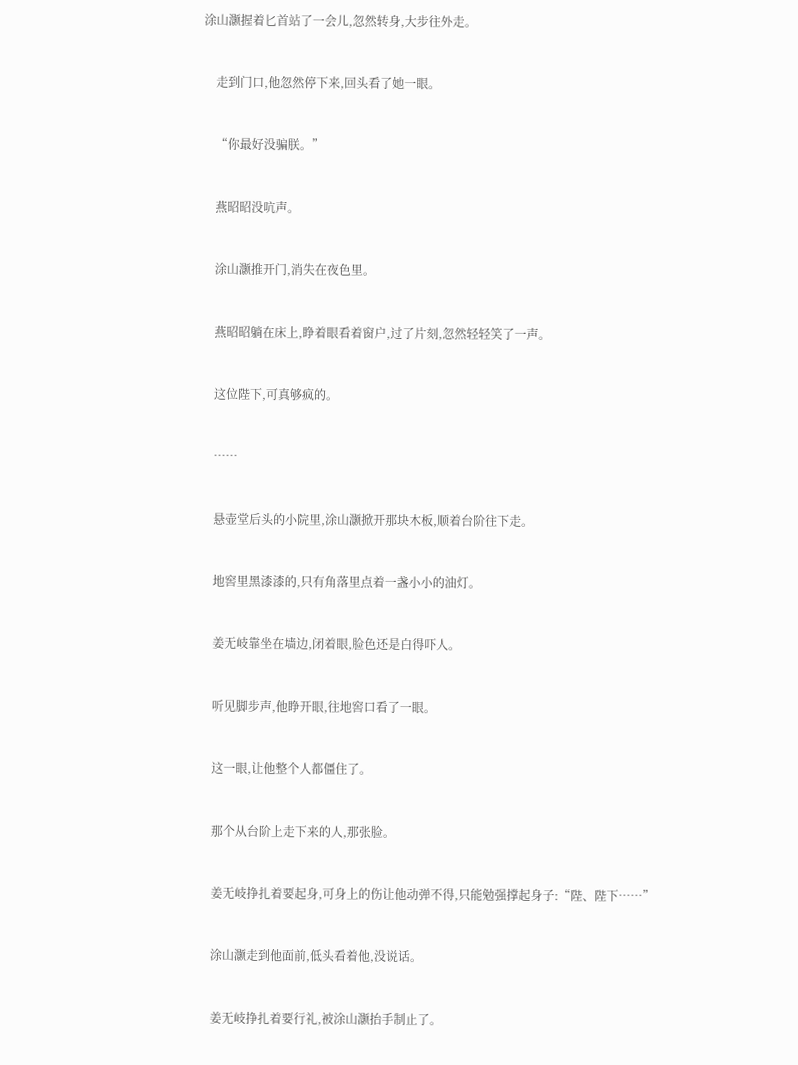涂山灏握着匕首站了一会儿,忽然转身,大步往外走。


    走到门口,他忽然停下来,回头看了她一眼。


    “你最好没骗朕。”


    燕昭昭没吭声。


    涂山灏推开门,消失在夜色里。


    燕昭昭躺在床上,睁着眼看着窗户,过了片刻,忽然轻轻笑了一声。


    这位陛下,可真够疯的。


    ……


    悬壶堂后头的小院里,涂山灏掀开那块木板,顺着台阶往下走。


    地窖里黑漆漆的,只有角落里点着一盏小小的油灯。


    姜无岐靠坐在墙边,闭着眼,脸色还是白得吓人。


    听见脚步声,他睁开眼,往地窖口看了一眼。


    这一眼,让他整个人都僵住了。


    那个从台阶上走下来的人,那张脸。


    姜无岐挣扎着要起身,可身上的伤让他动弹不得,只能勉强撑起身子:“陛、陛下……”


    涂山灏走到他面前,低头看着他,没说话。


    姜无岐挣扎着要行礼,被涂山灏抬手制止了。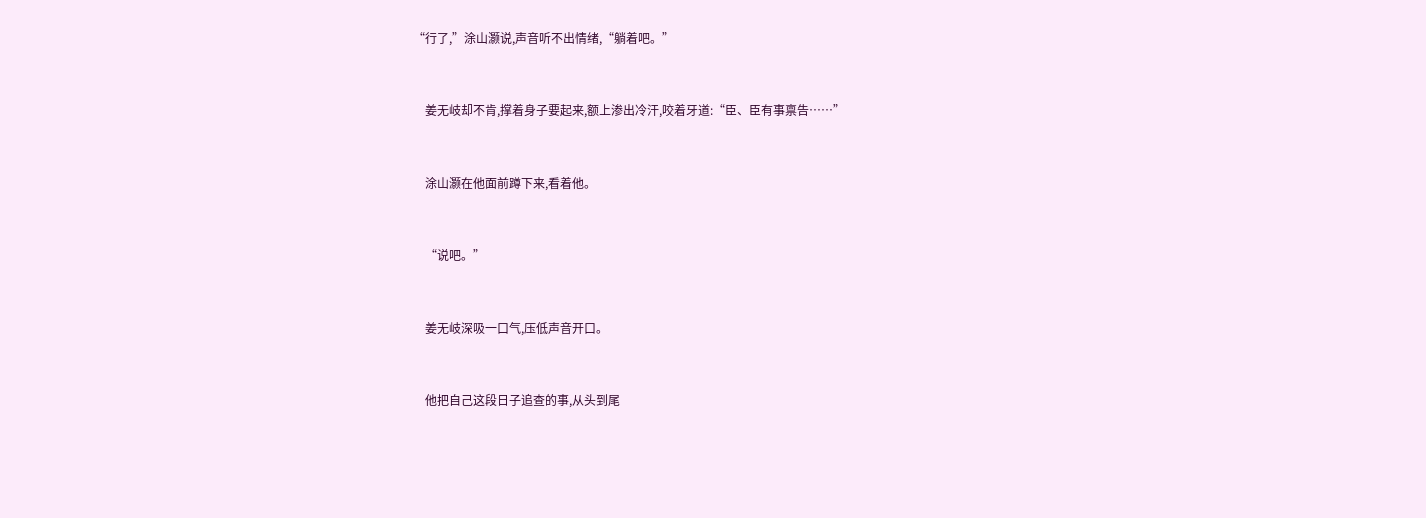“行了,”涂山灏说,声音听不出情绪,“躺着吧。”


    姜无岐却不肯,撑着身子要起来,额上渗出冷汗,咬着牙道:“臣、臣有事禀告……”


    涂山灏在他面前蹲下来,看着他。


    “说吧。”


    姜无岐深吸一口气,压低声音开口。


    他把自己这段日子追查的事,从头到尾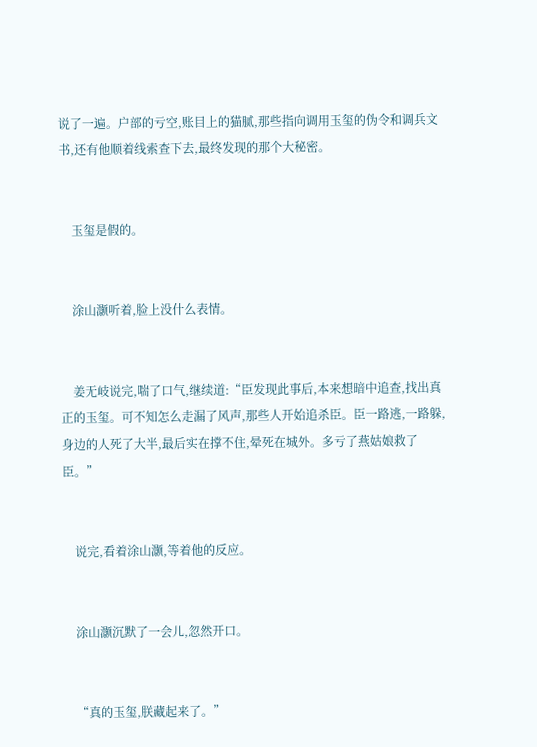说了一遍。户部的亏空,账目上的猫腻,那些指向调用玉玺的伪令和调兵文书,还有他顺着线索查下去,最终发现的那个大秘密。


    玉玺是假的。


    涂山灏听着,脸上没什么表情。


    姜无岐说完,喘了口气,继续道:“臣发现此事后,本来想暗中追查,找出真正的玉玺。可不知怎么走漏了风声,那些人开始追杀臣。臣一路逃,一路躲,身边的人死了大半,最后实在撑不住,晕死在城外。多亏了燕姑娘救了臣。”


    说完,看着涂山灏,等着他的反应。


    涂山灏沉默了一会儿,忽然开口。


    “真的玉玺,朕藏起来了。”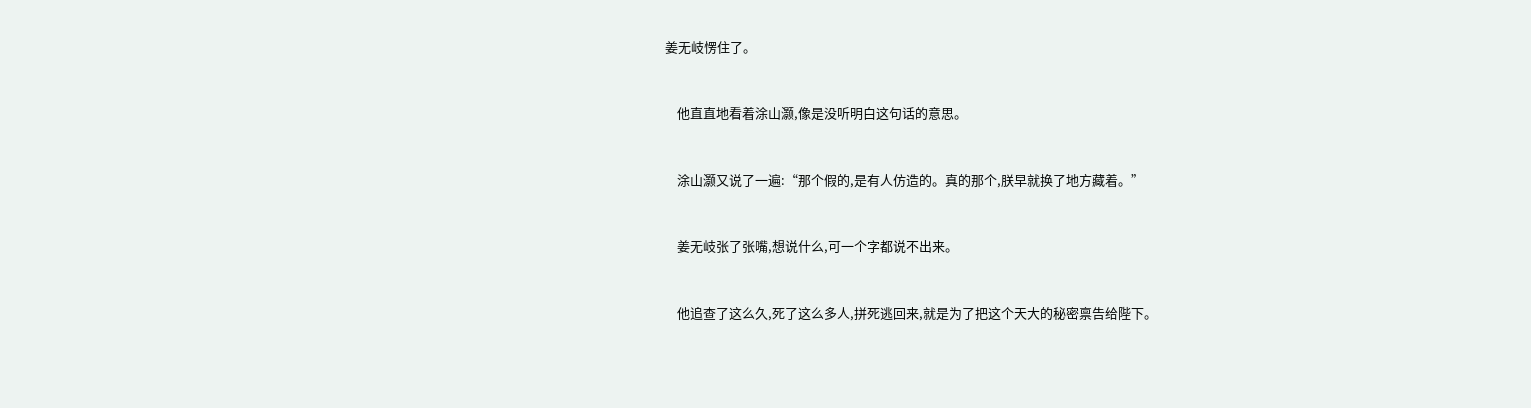姜无岐愣住了。


    他直直地看着涂山灏,像是没听明白这句话的意思。


    涂山灏又说了一遍:“那个假的,是有人仿造的。真的那个,朕早就换了地方藏着。”


    姜无岐张了张嘴,想说什么,可一个字都说不出来。


    他追查了这么久,死了这么多人,拼死逃回来,就是为了把这个天大的秘密禀告给陛下。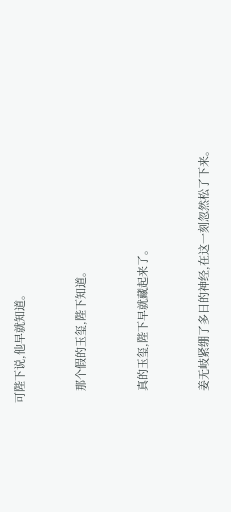可陛下说,他早就知道。


    那个假的玉玺,陛下知道。


    真的玉玺,陛下早就藏起来了。


    姜无岐紧绷了多日的神经,在这一刻忽然松了下来。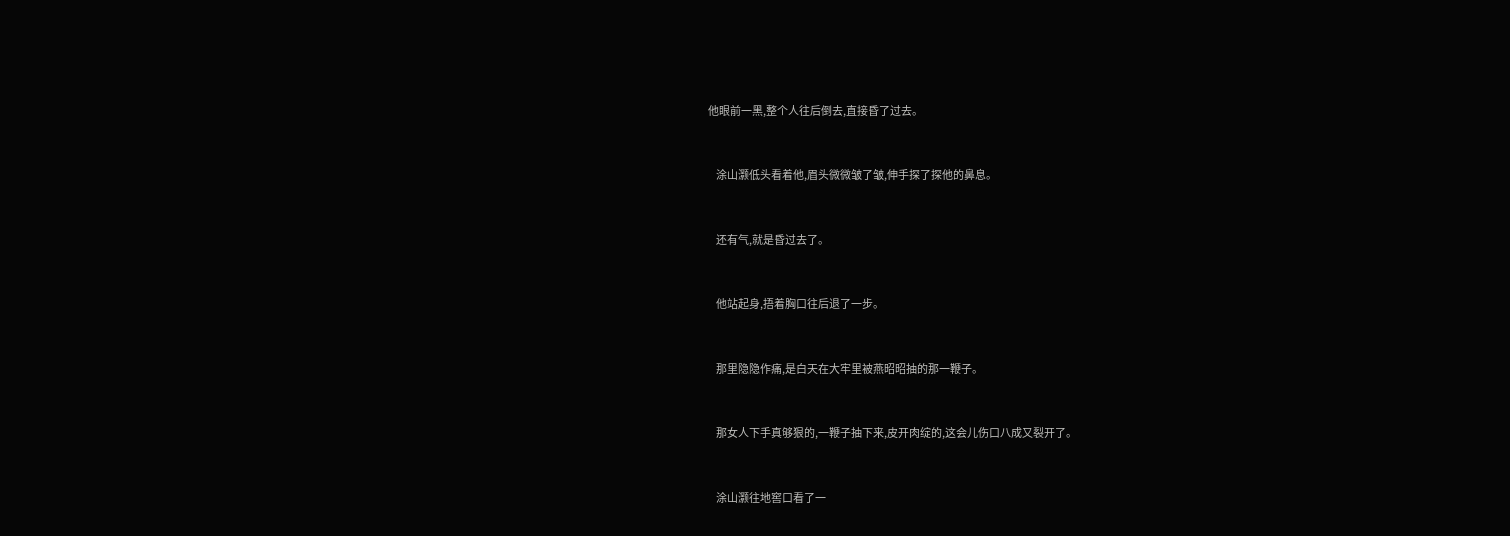他眼前一黑,整个人往后倒去,直接昏了过去。


    涂山灏低头看着他,眉头微微皱了皱,伸手探了探他的鼻息。


    还有气,就是昏过去了。


    他站起身,捂着胸口往后退了一步。


    那里隐隐作痛,是白天在大牢里被燕昭昭抽的那一鞭子。


    那女人下手真够狠的,一鞭子抽下来,皮开肉绽的,这会儿伤口八成又裂开了。


    涂山灏往地窖口看了一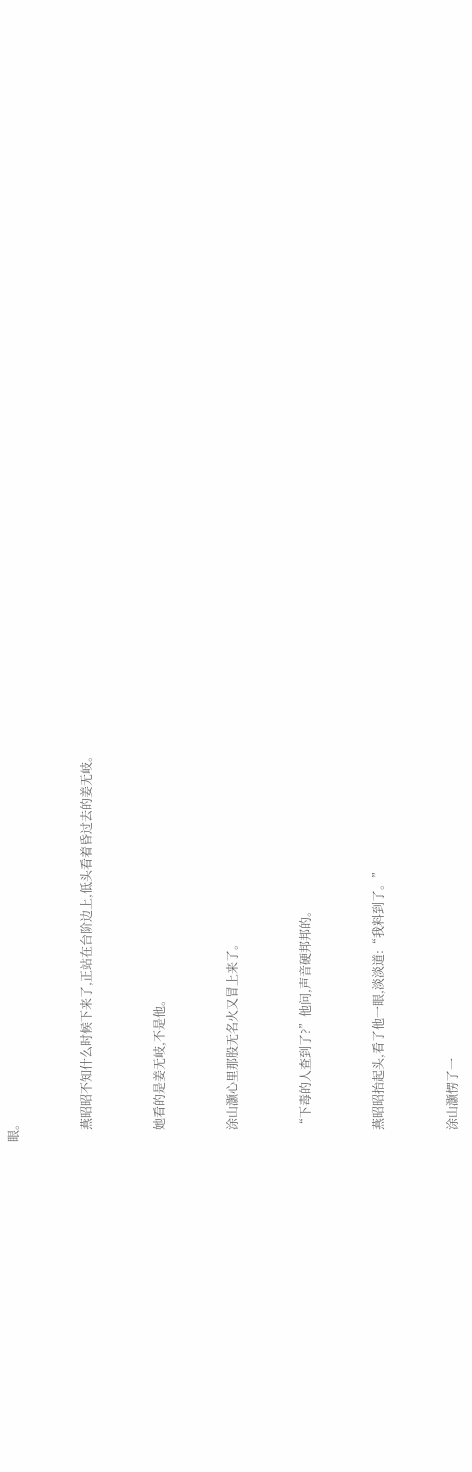眼。


    燕昭昭不知什么时候下来了,正站在台阶边上,低头看着昏过去的姜无岐。


    她看的是姜无岐,不是他。


    涂山灏心里那股无名火又冒上来了。


    “下毒的人查到了?”他问,声音硬邦邦的。


    燕昭昭抬起头,看了他一眼,淡淡道:“我料到了。”


    涂山灏愣了一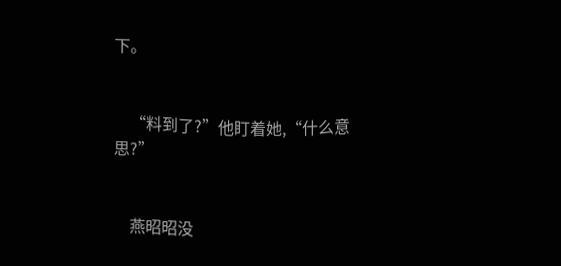下。


    “料到了?”他盯着她,“什么意思?”


    燕昭昭没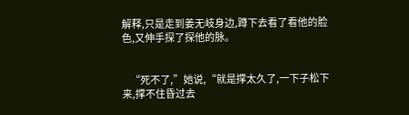解释,只是走到姜无岐身边,蹲下去看了看他的脸色,又伸手探了探他的脉。


    “死不了,”她说,“就是撑太久了,一下子松下来,撑不住昏过去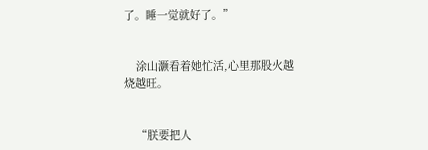了。睡一觉就好了。”


    涂山灏看着她忙活,心里那股火越烧越旺。


    “朕要把人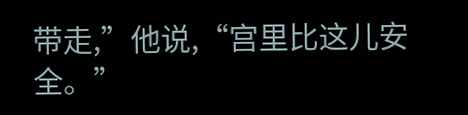带走,”他说,“宫里比这儿安全。”